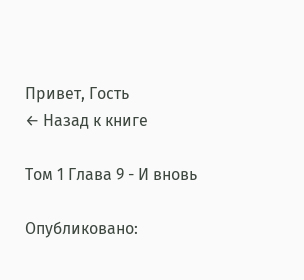Привет, Гость
← Назад к книге

Том 1 Глава 9 - И вновь

Опубликовано: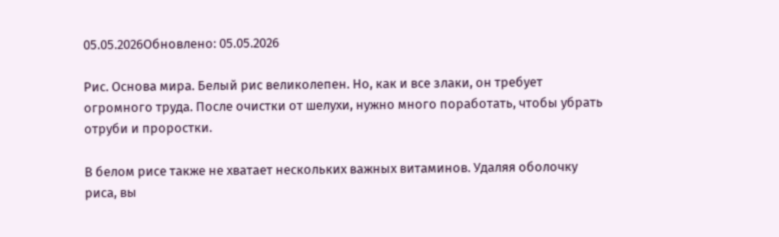05.05.2026Обновлено: 05.05.2026

Рис. Основа мира. Белый рис великолепен. Но, как и все злаки, он требует огромного труда. После очистки от шелухи, нужно много поработать, чтобы убрать отруби и проростки.

В белом рисе также не хватает нескольких важных витаминов. Удаляя оболочку риса, вы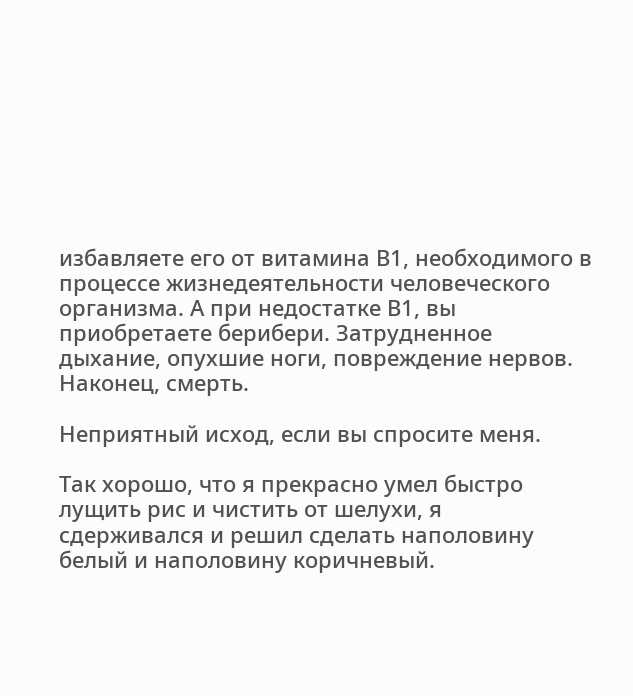избавляете его от витамина В1, необходимого в процессе жизнедеятельности человеческого организма. А при недостатке В1, вы приобретаете берибери. Затрудненное дыхание, опухшие ноги, повреждение нервов. Наконец, смерть.

Неприятный исход, если вы спросите меня.

Так хорошо, что я прекрасно умел быстро лущить рис и чистить от шелухи, я сдерживался и решил сделать наполовину белый и наполовину коричневый.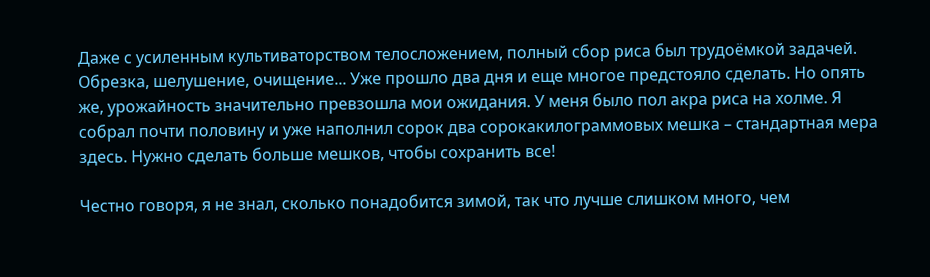Даже с усиленным культиваторством телосложением, полный сбор риса был трудоёмкой задачей. Обрезка, шелушение, очищение... Уже прошло два дня и еще многое предстояло сделать. Но опять же, урожайность значительно превзошла мои ожидания. У меня было пол акра риса на холме. Я собрал почти половину и уже наполнил сорок два сорокакилограммовых мешка – стандартная мера здесь. Нужно сделать больше мешков, чтобы сохранить все!

Честно говоря, я не знал, сколько понадобится зимой, так что лучше слишком много, чем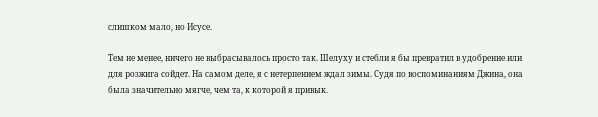слишком мало, но Исусе.

Тем не менее, ничего не выбрасывалось просто так. Шелуху и стебли я бы превратил в удобрение или для розжига сойдет. На самом деле, я с нетерпением ждал зимы. Судя по воспоминаниям Джина, она была значительно мягче, чем та, к которой я привык.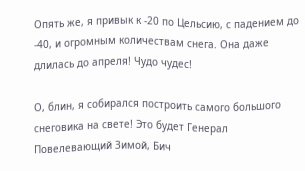Опять же, я привык к -20 по Цельсию, с падением до -40, и огромным количествам снега. Она даже длилась до апреля! Чудо чудес!

О, блин, я собирался построить самого большого снеговика на свете! Это будет Генерал Повелевающий Зимой, Бич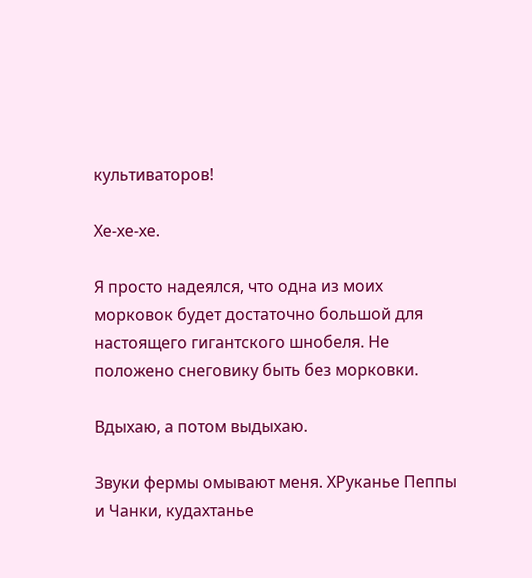культиваторов!

Хе-хе-хе.

Я просто надеялся, что одна из моих морковок будет достаточно большой для настоящего гигантского шнобеля. Не положено снеговику быть без морковки.

Вдыхаю, а потом выдыхаю.

Звуки фермы омывают меня. ХРуканье Пеппы и Чанки, кудахтанье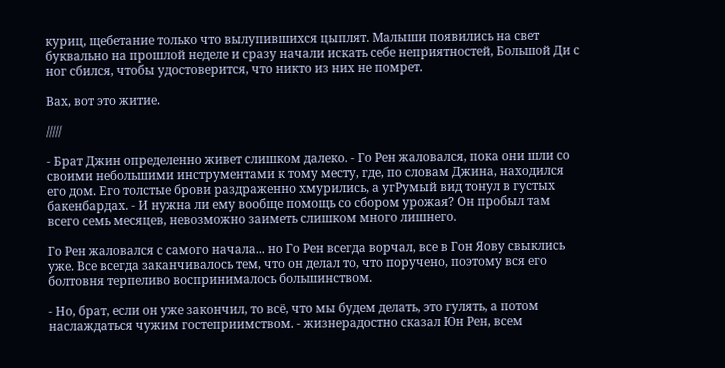куриц, щебетание только что вылупившихся цыплят. Малыши появились на свет буквально на прошлой неделе и сразу начали искать себе неприятностей, Большой Ди с ног сбился, чтобы удостоверится, что никто из них не помрет.

Вах, вот это житие.

/////

- Брат Джин определенно живет слишком далеко. - Го Рен жаловался, пока они шли со своими небольшими инструментами к тому месту, где, по словам Джина, находился его дом. Его толстые брови раздраженно хмурились, а угРумый вид тонул в густых бакенбардах. - И нужна ли ему вообще помощь со сбором урожая? Он пробыл там всего семь месяцев, невозможно заиметь слишком много лишнего.

Го Рен жаловался с самого начала... но Го Рен всегда ворчал, все в Гон Яову свыклись уже. Все всегда заканчивалось тем, что он делал то, что поручено, поэтому вся его болтовня терпеливо воспринималось большинством.

- Но, брат, если он уже закончил, то всё, что мы будем делать, это гулять, а потом наслаждаться чужим гостеприимством. - жизнерадостно сказал Юн Рен, всем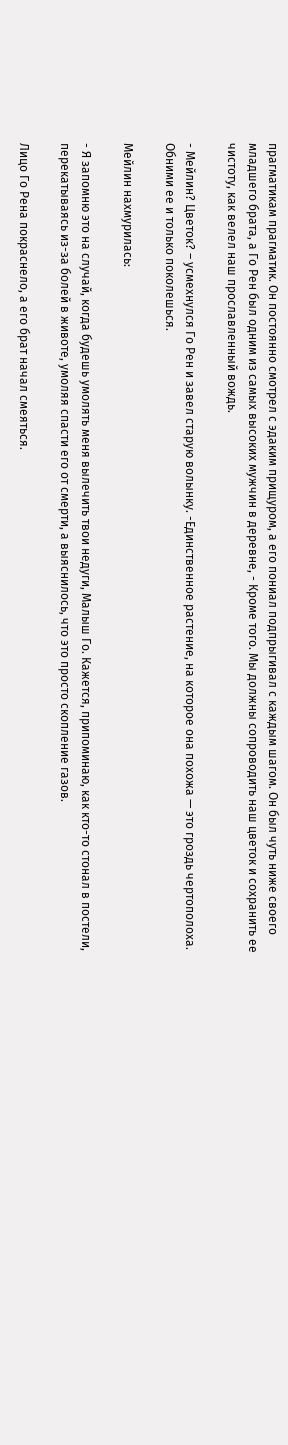прагматикам прагматик. Он постоянно смотрел с эдаким прищуром, а его пониал подпрыгивал с каждым шагом. Он был чуть ниже своего младшего брата, а Го Рен был одним из самых высоких мужчин в деревне, - Кроме того. Мы должны сопроводить наш цветок и сохранить ее чистоту, как велел наш прославленный вождь.

- Мейлин? Цветок? – усмехнулся Го Рен и завел старую волынку. -Единственное растение, на которое она похожа — это гроздь чертополоха. Обними ее и только поколешься.

Мейлин нахмурилась:

- Я запомню это на случай, когда будешь умолять меня вылечить твои недуги, Малыш Го. Кажется, припоминаю, как кто-то стонал в постели, перекатываясь из-за болей в животе, умоляя спасти его от смерти, а выяснилось, что это просто скопление газов.

Лицо Го Рена покраснело, а его брат начал смеяться.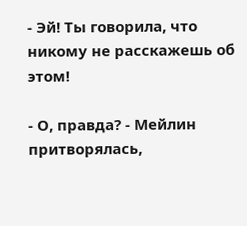- Эй! Ты говорила, что никому не расскажешь об этом!

- О, правда? - Мейлин притворялась,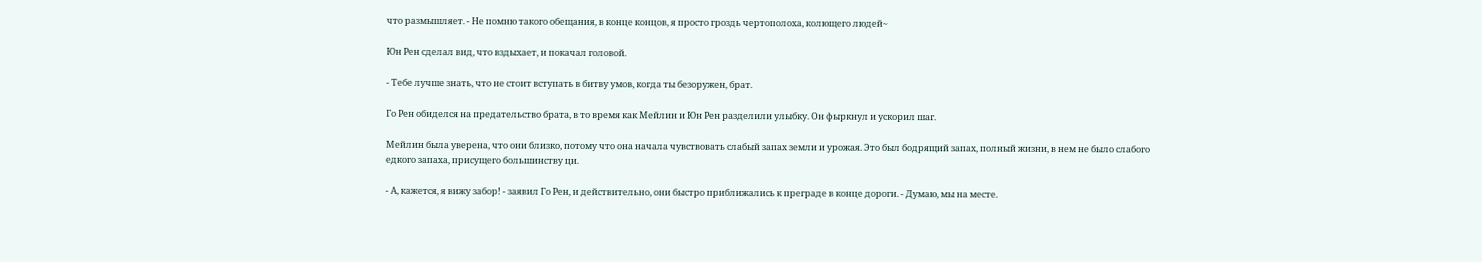что размышляет. - Не помню такого обещания, в конце концов, я просто гроздь чертополоха, колющего людей~

Юн Рен сделал вид, что вздыхает, и покачал головой.

- Тебе лучше знать, что не стоит вступать в битву умов, когда ты безоружен, брат.

Го Рен обиделся на предательство брата, в то время как Мейлин и Юн Рен разделили улыбку. Он фыркнул и ускорил шаг.

Мейлин была уверена, что они близко, потому что она начала чувствовать слабый запах земли и урожая. Это был бодрящий запах, полный жизни, в нем не было слабого едкого запаха, присущего большинству ци.

- А, кажется, я вижу забор! - заявил Го Рен, и действительно, они быстро приближались к преграде в конце дороги. - Думаю, мы на месте.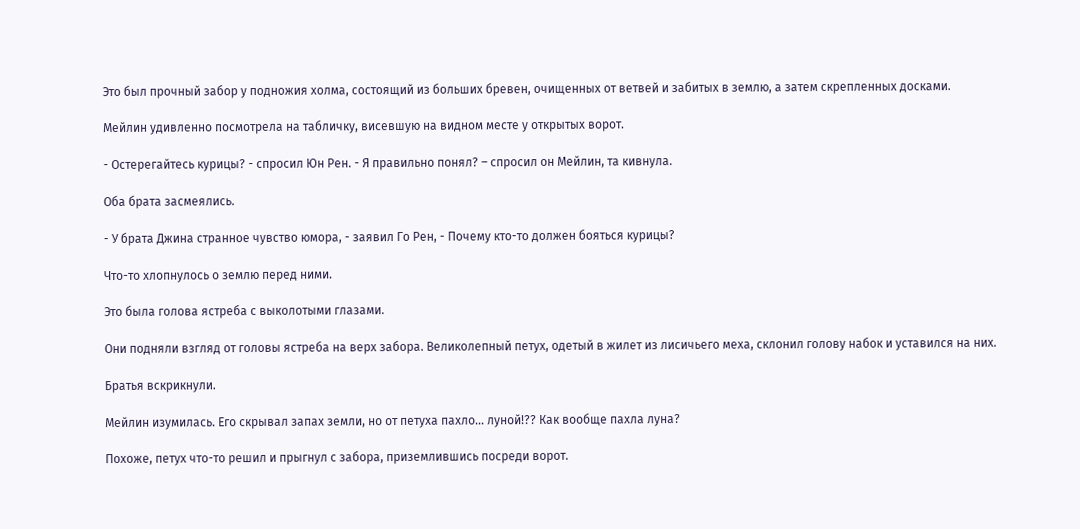Это был прочный забор у подножия холма, состоящий из больших бревен, очищенных от ветвей и забитых в землю, а затем скрепленных досками.

Мейлин удивленно посмотрела на табличку, висевшую на видном месте у открытых ворот.

- Остерегайтесь курицы? - спросил Юн Рен. - Я правильно понял? – спросил он Мейлин, та кивнула.

Оба брата засмеялись.

- У брата Джина странное чувство юмора, - заявил Го Рен, - Почему кто-то должен бояться курицы?

Что-то хлопнулось о землю перед ними.

Это была голова ястреба с выколотыми глазами.

Они подняли взгляд от головы ястреба на верх забора. Великолепный петух, одетый в жилет из лисичьего меха, склонил голову набок и уставился на них.

Братья вскрикнули.

Мейлин изумилась. Его скрывал запах земли, но от петуха пахло... луной!?? Как вообще пахла луна?

Похоже, петух что-то решил и прыгнул с забора, приземлившись посреди ворот.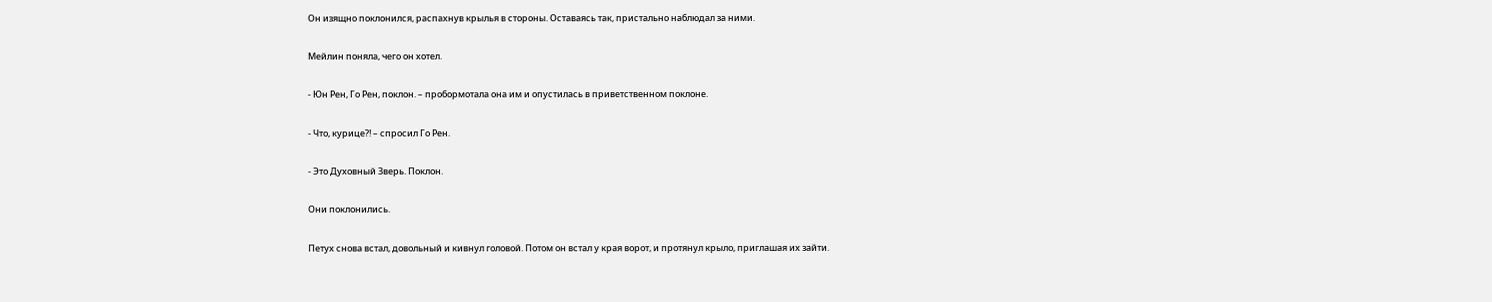Он изящно поклонился, распахнув крылья в стороны. Оставаясь так, пристально наблюдал за ними.

Мейлин поняла, чего он хотел.

- Юн Рен, Го Рен, поклон. – пробормотала она им и опустилась в приветственном поклоне.

- Что, курице?! – спросил Го Рен.

- Это Духовный Зверь. Поклон.

Они поклонились.

Петух снова встал, довольный и кивнул головой. Потом он встал у края ворот, и протянул крыло, приглашая их зайти.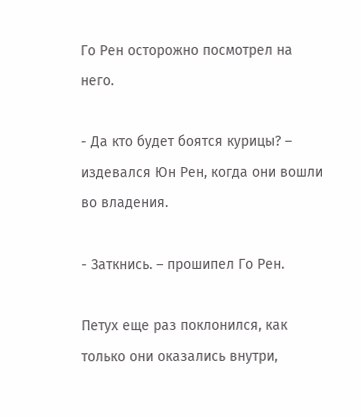Го Рен осторожно посмотрел на него.

- Да кто будет боятся курицы? – издевался Юн Рен, когда они вошли во владения.

- Заткнись. – прошипел Го Рен.

Петух еще раз поклонился, как только они оказались внутри,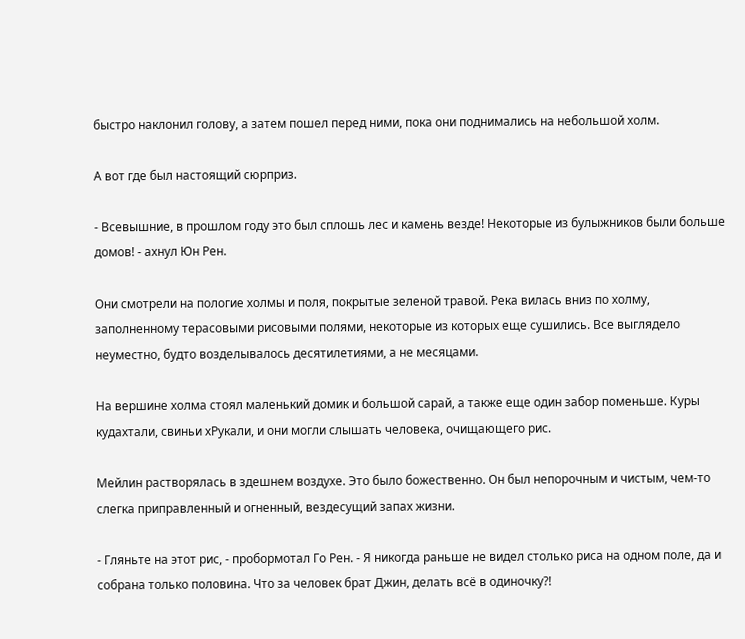быстро наклонил голову, а затем пошел перед ними, пока они поднимались на небольшой холм.

А вот где был настоящий сюрприз.

- Всевышние, в прошлом году это был сплошь лес и камень везде! Некоторые из булыжников были больше домов! - ахнул Юн Рен.

Они смотрели на пологие холмы и поля, покрытые зеленой травой. Река вилась вниз по холму, заполненному терасовыми рисовыми полями, некоторые из которых еще сушились. Все выглядело неуместно, будто возделывалось десятилетиями, а не месяцами.

На вершине холма стоял маленький домик и большой сарай, а также еще один забор поменьше. Куры кудахтали, свиньи хРукали, и они могли слышать человека, очищающего рис.

Мейлин растворялась в здешнем воздухе. Это было божественно. Он был непорочным и чистым, чем-то слегка приправленный и огненный, вездесущий запах жизни.

- Гляньте на этот рис, - пробормотал Го Рен. - Я никогда раньше не видел столько риса на одном поле, да и собрана только половина. Что за человек брат Джин, делать всё в одиночку?!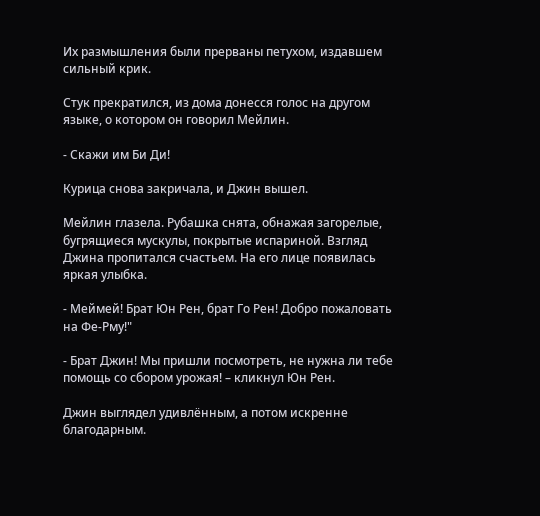Их размышления были прерваны петухом, издавшем сильный крик.

Стук прекратился, из дома донесся голос на другом языке, о котором он говорил Мейлин.

- Скажи им Би Ди!

Курица снова закричала, и Джин вышел.

Мейлин глазела. Рубашка снята, обнажая загорелые, бугрящиеся мускулы, покрытые испариной. Взгляд Джина пропитался счастьем. На его лице появилась яркая улыбка.

- Меймей! Брат Юн Рен, брат Го Рен! Добро пожаловать на Фе-Рму!"

- Брат Джин! Мы пришли посмотреть, не нужна ли тебе помощь со сбором урожая! – кликнул Юн Рен.

Джин выглядел удивлённым, а потом искренне благодарным.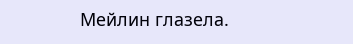Мейлин глазела.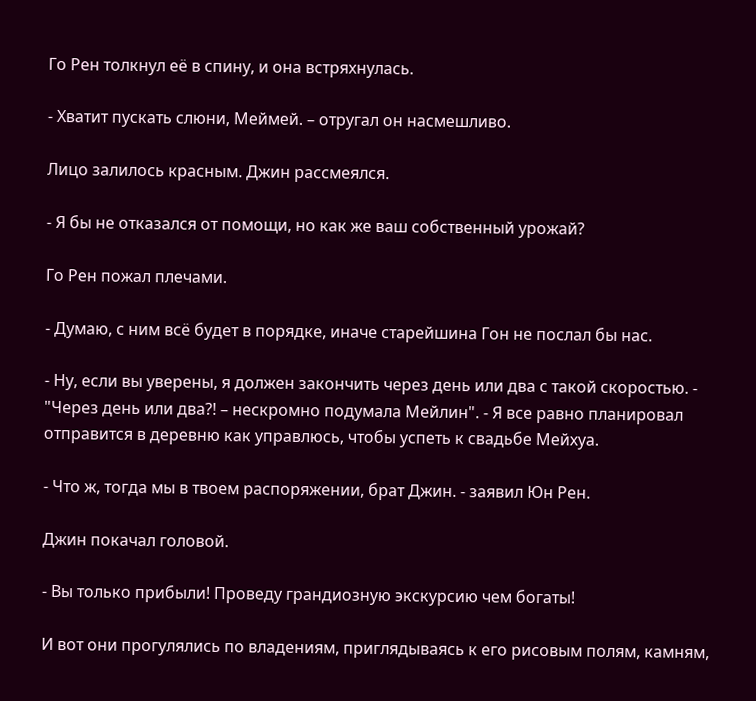Го Рен толкнул её в спину, и она встряхнулась.

- Хватит пускать слюни, Меймей. – отругал он насмешливо.

Лицо залилось красным. Джин рассмеялся.

- Я бы не отказался от помощи, но как же ваш собственный урожай?

Го Рен пожал плечами.

- Думаю, с ним всё будет в порядке, иначе старейшина Гон не послал бы нас.

- Ну, если вы уверены, я должен закончить через день или два с такой скоростью. - "Через день или два?! – нескромно подумала Мейлин". - Я все равно планировал отправится в деревню как управлюсь, чтобы успеть к свадьбе Мейхуа.

- Что ж, тогда мы в твоем распоряжении, брат Джин. - заявил Юн Рен.

Джин покачал головой.

- Вы только прибыли! Проведу грандиозную экскурсию чем богаты!

И вот они прогулялись по владениям, приглядываясь к его рисовым полям, камням,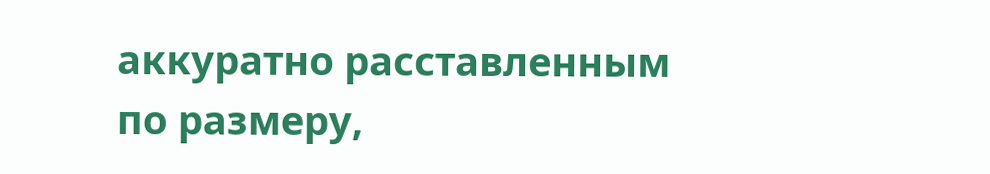аккуратно расставленным по размеру,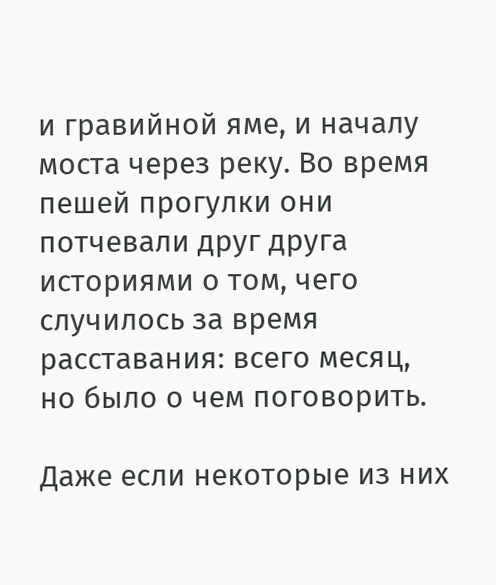и гравийной яме, и началу моста через реку. Во время пешей прогулки они потчевали друг друга историями о том, чего случилось за время расставания: всего месяц, но было о чем поговорить.

Даже если некоторые из них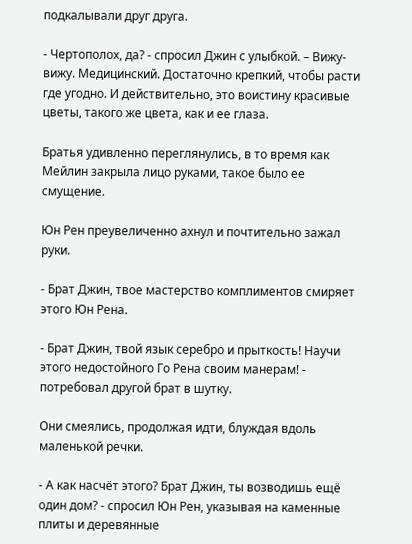подкалывали друг друга.

- Чертополох, да? - спросил Джин с улыбкой. – Вижу-вижу. Медицинский. Достаточно крепкий, чтобы расти где угодно. И действительно, это воистину красивые цветы, такого же цвета, как и ее глаза.

Братья удивленно переглянулись, в то время как Мейлин закрыла лицо руками, такое было ее смущение.

Юн Рен преувеличенно ахнул и почтительно зажал руки.

- Брат Джин, твое мастерство комплиментов смиряет этого Юн Рена.

- Брат Джин, твой язык серебро и прыткость! Научи этого недостойного Го Рена своим манерам! - потребовал другой брат в шутку.

Они смеялись, продолжая идти, блуждая вдоль маленькой речки.

- А как насчёт этого? Брат Джин, ты возводишь ещё один дом? - спросил Юн Рен, указывая на каменные плиты и деревянные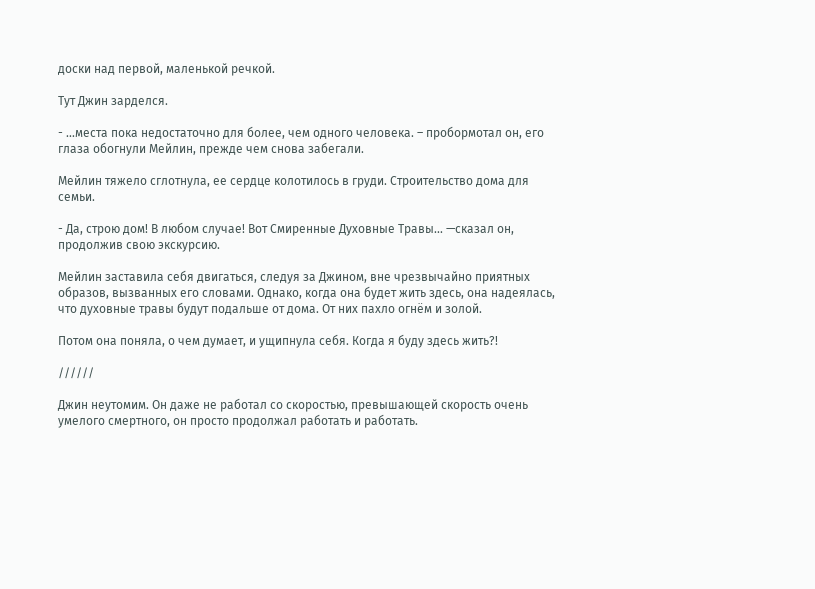доски над первой, маленькой речкой.

Тут Джин зарделся.

- ...места пока недостаточно для более, чем одного человека. – пробормотал он, его глаза обогнули Мейлин, прежде чем снова забегали.

Мейлин тяжело сглотнула, ее сердце колотилось в груди. Строительство дома для семьи.

- Да, строю дом! В любом случае! Вот Смиренные Духовные Травы... —сказал он, продолжив свою экскурсию.

Мейлин заставила себя двигаться, следуя за Джином, вне чрезвычайно приятных образов, вызванных его словами. Однако, когда она будет жить здесь, она надеялась, что духовные травы будут подальше от дома. От них пахло огнём и золой.

Потом она поняла, о чем думает, и ущипнула себя. Когда я буду здесь жить?!

//////

Джин неутомим. Он даже не работал со скоростью, превышающей скорость очень умелого смертного, он просто продолжал работать и работать.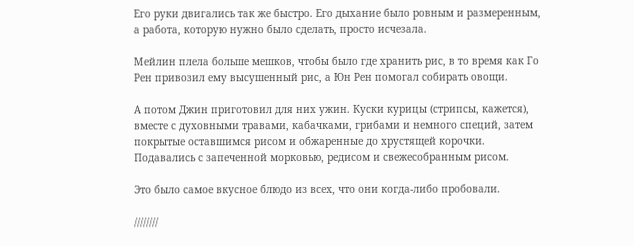Его руки двигались так же быстро. Его дыхание было ровным и размеренным, а работа, которую нужно было сделать, просто исчезала.

Мейлин плела больше мешков, чтобы было где хранить рис, в то время как Го Рен привозил ему высушенный рис, а Юн Рен помогал собирать овощи.

А потом Джин приготовил для них ужин. Куски курицы (стрипсы, кажется), вместе с духовными травами, кабачками, грибами и немного специй, затем покрытые оставшимся рисом и обжаренные до хрустящей корочки. Подавались с запеченной морковью, редисом и свежесобранным рисом.

Это было самое вкусное блюдо из всех, что они когда-либо пробовали.

////////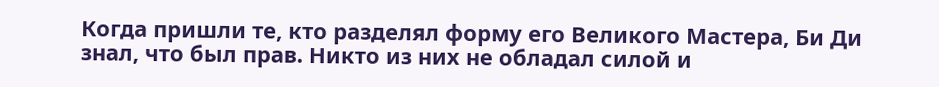Когда пришли те, кто разделял форму его Великого Мастера, Би Ди знал, что был прав. Никто из них не обладал силой и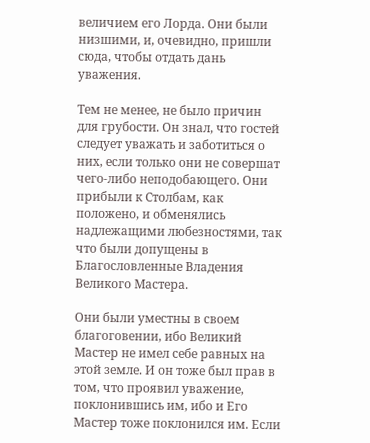величием его Лорда. Они были низшими, и, очевидно, пришли сюда, чтобы отдать дань уважения.

Тем не менее, не было причин для грубости. Он знал, что гостей следует уважать и заботиться о них, если только они не совершат чего-либо неподобающего. Они прибыли к Столбам, как положено, и обменялись надлежащими любезностями, так что были допущены в Благословленные Владения Великого Мастера.

Они были уместны в своем благоговении, ибо Великий Мастер не имел себе равных на этой земле. И он тоже был прав в том, что проявил уважение, поклонившись им, ибо и Его Мастер тоже поклонился им. Если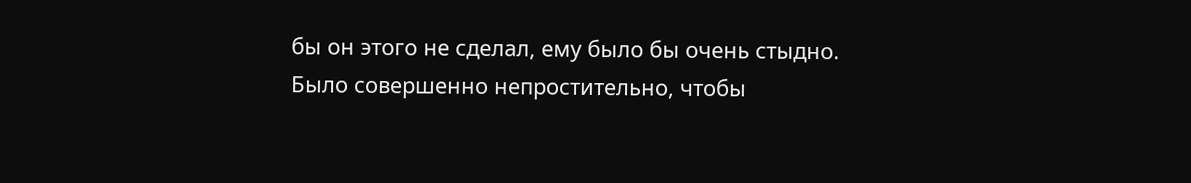бы он этого не сделал, ему было бы очень стыдно. Было совершенно непростительно, чтобы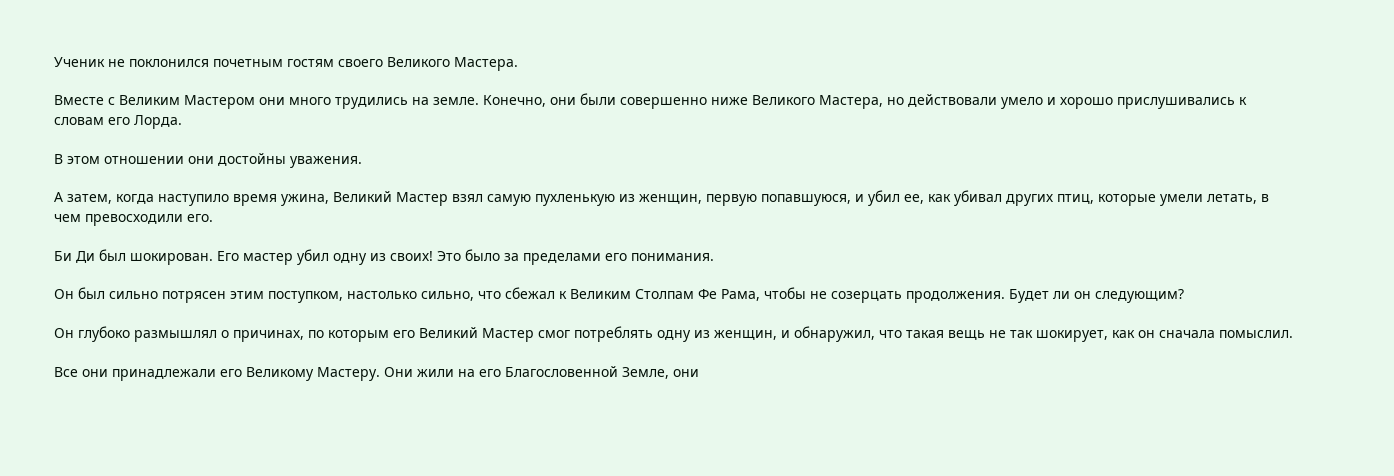Ученик не поклонился почетным гостям своего Великого Мастера.

Вместе с Великим Мастером они много трудились на земле. Конечно, они были совершенно ниже Великого Мастера, но действовали умело и хорошо прислушивались к словам его Лорда.

В этом отношении они достойны уважения.

А затем, когда наступило время ужина, Великий Мастер взял самую пухленькую из женщин, первую попавшуюся, и убил ее, как убивал других птиц, которые умели летать, в чем превосходили его.

Би Ди был шокирован. Его мастер убил одну из своих! Это было за пределами его понимания.

Он был сильно потрясен этим поступком, настолько сильно, что сбежал к Великим Столпам Фе Рама, чтобы не созерцать продолжения. Будет ли он следующим?

Он глубоко размышлял о причинах, по которым его Великий Мастер смог потреблять одну из женщин, и обнаружил, что такая вещь не так шокирует, как он сначала помыслил.

Все они принадлежали его Великому Мастеру. Они жили на его Благословенной Земле, они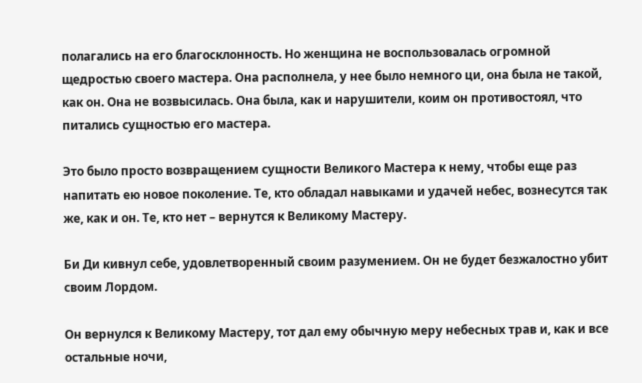полагались на его благосклонность. Но женщина не воспользовалась огромной щедростью своего мастера. Она располнела, у нее было немного ци, она была не такой, как он. Она не возвысилась. Она была, как и нарушители, коим он противостоял, что питались сущностью его мастера.

Это было просто возвращением сущности Великого Мастера к нему, чтобы еще раз напитать ею новое поколение. Те, кто обладал навыками и удачей небес, вознесутся так же, как и он. Те, кто нет – вернутся к Великому Мастеру.

Би Ди кивнул себе, удовлетворенный своим разумением. Он не будет безжалостно убит своим Лордом.

Он вернулся к Великому Мастеру, тот дал ему обычную меру небесных трав и, как и все остальные ночи,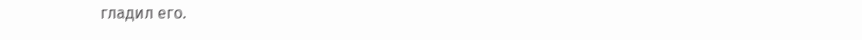гладил его.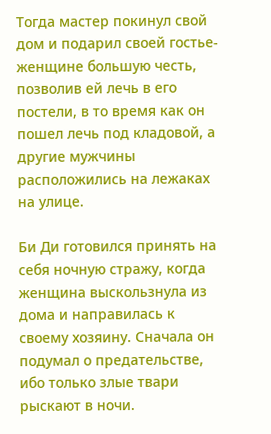Тогда мастер покинул свой дом и подарил своей гостье-женщине большую честь, позволив ей лечь в его постели, в то время как он пошел лечь под кладовой, а другие мужчины расположились на лежаках на улице.

Би Ди готовился принять на себя ночную стражу, когда женщина выскользнула из дома и направилась к своему хозяину. Сначала он подумал о предательстве, ибо только злые твари рыскают в ночи.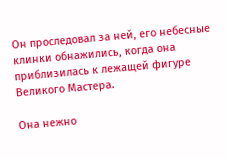Он проследовал за ней, его небесные клинки обнажились, когда она приблизилась к лежащей фигуре Великого Мастера.

Она нежно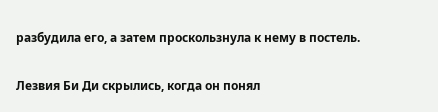разбудила его, а затем проскользнула к нему в постель.

Лезвия Би Ди скрылись, когда он понял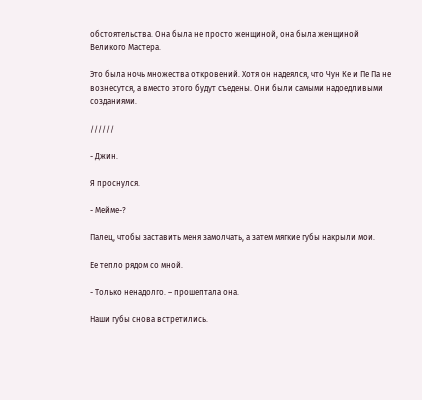обстоятельства. Она была не просто женщиной, она была женщиной Великого Мастера.

Это была ночь множества откровений. Хотя он надеялся, что Чун Ке и Пе Па не вознесутся, а вместо этого будут съедены. Они были самыми надоедливыми созданиями.

//////

- Джин.

Я проснулся.

- Мейме-?

Палец, чтобы заставить меня замолчать, а затем мягкие губы накрыли мои.

Ее тепло рядом со мной.

- Только ненадолго. – прошептала она.

Наши губы снова встретились.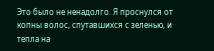Это было не ненадолго. Я проснулся от копны волос, спутавшихся с зеленью, и тепла на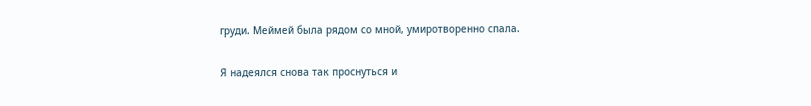груди. Меймей была рядом со мной, умиротворенно спала.

Я надеялся снова так проснуться и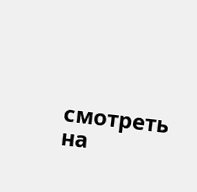смотреть на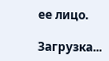ее лицо.

Загрузка...